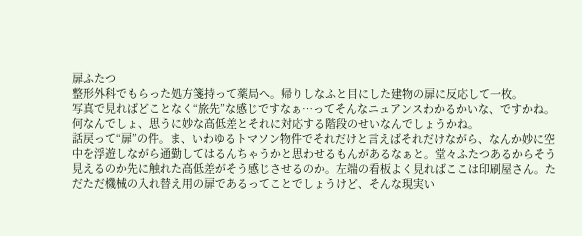扉ふたつ
整形外科でもらった処方箋持って薬局へ。帰りしなふと目にした建物の扉に反応して一枚。
写真で見ればどことなく“旅先”な感じですなぁ…ってそんなニュアンスわかるかいな、ですかね。何なんでしょ、思うに妙な高低差とそれに対応する階段のせいなんでしょうかね。
話戻って“扉”の件。ま、いわゆるトマソン物件でそれだけと言えばそれだけながら、なんか妙に空中を浮遊しながら通勤してはるんちゃうかと思わせるもんがあるなぁと。堂々ふたつあるからそう見えるのか先に触れた高低差がそう感じさせるのか。左端の看板よく見ればここは印刷屋さん。ただただ機械の入れ替え用の扉であるってことでしょうけど、そんな現実い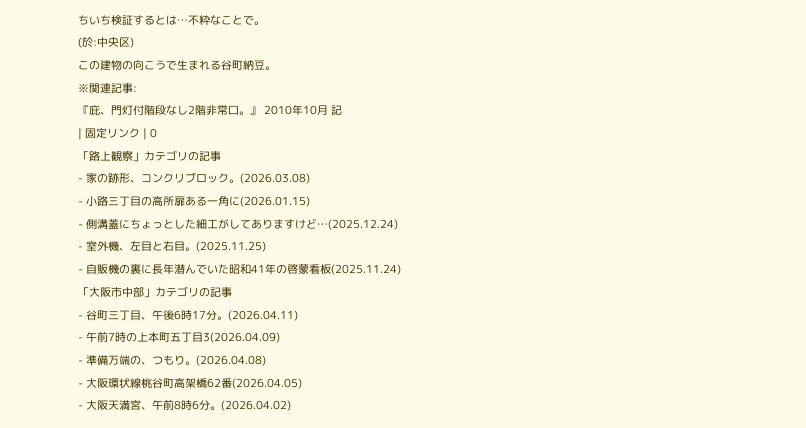ちいち検証するとは…不粋なことで。
(於:中央区)
この建物の向こうで生まれる谷町納豆。
※関連記事:
『庇、門灯付階段なし2階非常口。』 2010年10月 記
| 固定リンク | 0
「路上観察」カテゴリの記事
- 家の跡形、コンクリブロック。(2026.03.08)
- 小路三丁目の高所扉ある一角に(2026.01.15)
- 側溝蓋にちょっとした細工がしてありますけど…(2025.12.24)
- 室外機、左目と右目。(2025.11.25)
- 自販機の裏に長年潜んでいた昭和41年の啓蒙看板(2025.11.24)
「大阪市中部」カテゴリの記事
- 谷町三丁目、午後6時17分。(2026.04.11)
- 午前7時の上本町五丁目3(2026.04.09)
- 準備万端の、つもり。(2026.04.08)
- 大阪環状線桃谷町高架橋62番(2026.04.05)
- 大阪天満宮、午前8時6分。(2026.04.02)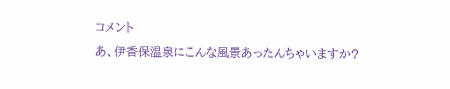コメント
あ、伊香保温泉にこんな風景あったんちゃいますか?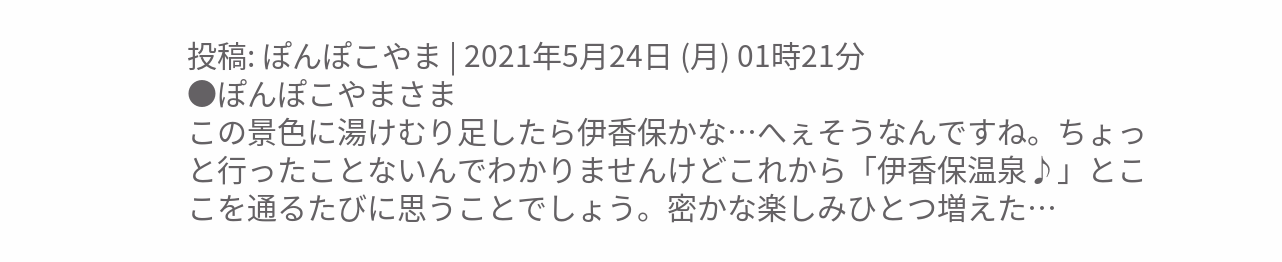投稿: ぽんぽこやま | 2021年5月24日 (月) 01時21分
●ぽんぽこやまさま
この景色に湯けむり足したら伊香保かな…へぇそうなんですね。ちょっと行ったことないんでわかりませんけどこれから「伊香保温泉♪」とここを通るたびに思うことでしょう。密かな楽しみひとつ増えた…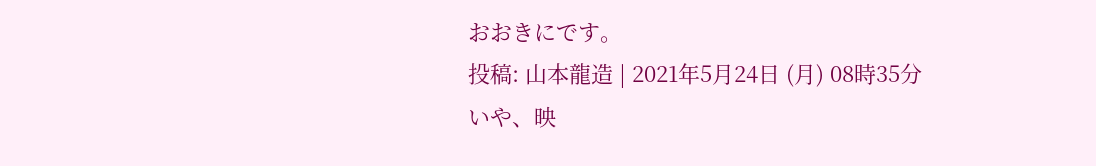おおきにです。
投稿: 山本龍造 | 2021年5月24日 (月) 08時35分
いや、映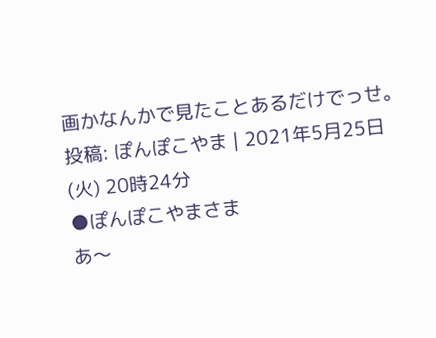画かなんかで見たことあるだけでっせ。
投稿: ぽんぽこやま | 2021年5月25日 (火) 20時24分
●ぽんぽこやまさま
あ〜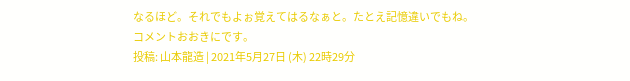なるほど。それでもよぉ覚えてはるなぁと。たとえ記憶違いでもね。
コメントおおきにです。
投稿: 山本龍造 | 2021年5月27日 (木) 22時29分